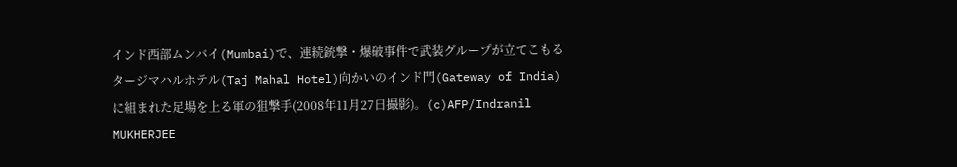インド西部ムンバイ(Mumbai)で、連続銃撃・爆破事件で武装グループが立てこもるタージマハルホテル(Taj Mahal Hotel)向かいのインド門(Gateway of India)に組まれた足場を上る軍の狙撃手(2008年11月27日撮影)。(c)AFP/Indranil MUKHERJEE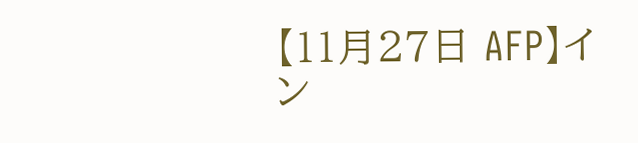【11月27日 AFP】イン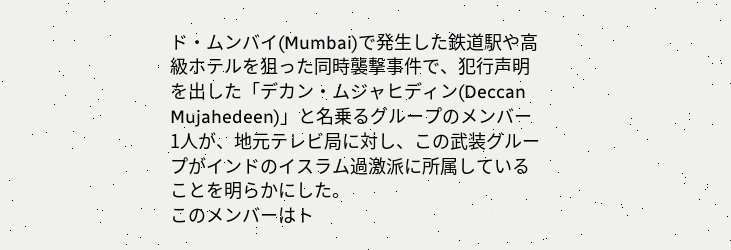ド・ムンバイ(Mumbai)で発生した鉄道駅や高級ホテルを狙った同時襲撃事件で、犯行声明を出した「デカン・ムジャヒディン(Deccan Mujahedeen)」と名乗るグループのメンバー1人が、地元テレビ局に対し、この武装グループがインドのイスラム過激派に所属していることを明らかにした。
このメンバーはト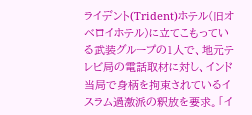ライデント(Trident)ホテル(旧オベロイホテル)に立てこもっている武装グループの1人で、地元テレビ局の電話取材に対し、インド当局で身柄を拘束されているイスラム過激派の釈放を要求。「イ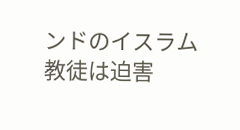ンドのイスラム教徒は迫害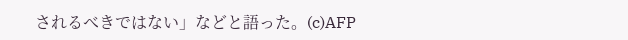されるべきではない」などと語った。(c)AFP